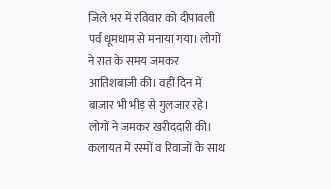जिले भर में रविवार को दीपावली पर्व धूमधाम से मनाया गया। लोगों ने रात के समय जमकर आतिशबाजी की। वहीं दिन में बाजार भी भीड़ से गुलजार रहे। लोगों ने जमकर खरीददारी की।
कलायत में रस्मों व रिवाजों के साथ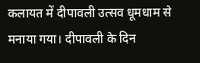कलायत में दीपावली उत्सव धूमधाम से मनाया गया। दीपावली के दिन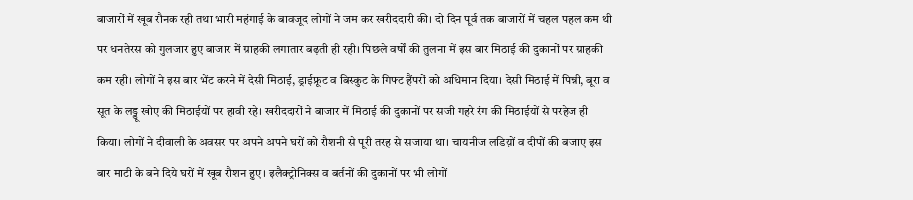बाजारों में खूब रौनक रही तथा भारी महंगाई के बावजूद लोगों ने जम कर खरीददारी की। दो दिन पूर्व तक बाजारों में चहल पहल कम थी पर धनतेरस को गुलजार हुए बाजार में ग्राहकी लगातार बढ़ती ही रही। पिछले वर्षों की तुलना में इस बार मिठाई की दुकानों पर ग्राहकी कम रही। लोगों ने इस बार भेंट करने में देसी मिठाई, ड्राईफ्रूट व बिस्कुट के गिफ्ट हैंपरों को अधिमान दिया। देसी मिठाई में पिन्नी, बूरा व सूत के लड्डू खोए की मिठाईयों पर हावी रहे। खरीददारों ने बाजार में मिठाई की दुकानों पर सजी गहरे रंग की मिठाईयों से परहेज ही किया। लोगों ने दीवाली के अवसर पर अपने अपने घरों को रौशनी से पूरी तरह से सजाया था। चायनीज लडिय़ों व दीपों की बजाए इस बार माटी के बने दिये घरों में खूब रौशन हुए। इलैक्ट्रोनिक्स व बर्तनों की दुकानों पर भी लोगों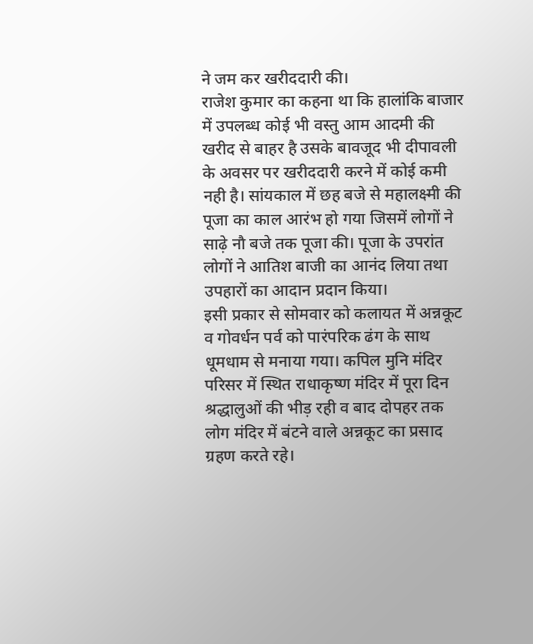ने जम कर खरीददारी की।
राजेश कुमार का कहना था कि हालांकि बाजार में उपलब्ध कोई भी वस्तु आम आदमी की खरीद से बाहर है उसके बावजूद भी दीपावली के अवसर पर खरीददारी करने में कोई कमी नही है। सांयकाल में छह बजे से महालक्ष्मी की पूजा का काल आरंभ हो गया जिसमें लोगों ने साढ़े नौ बजे तक पूजा की। पूजा के उपरांत लोगों ने आतिश बाजी का आनंद लिया तथा उपहारों का आदान प्रदान किया।
इसी प्रकार से सोमवार को कलायत में अन्नकूट व गोवर्धन पर्व को पारंपरिक ढंग के साथ धूमधाम से मनाया गया। कपिल मुनि मंदिर परिसर में स्थित राधाकृष्ण मंदिर में पूरा दिन श्रद्धालुओं की भीड़ रही व बाद दोपहर तक लोग मंदिर में बंटने वाले अन्नकूट का प्रसाद ग्रहण करते रहे।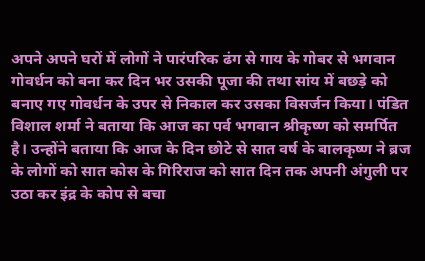अपने अपने घरों में लोगों ने पारंपरिक ढंग से गाय के गोबर से भगवान गोवर्धन को बना कर दिन भर उसकी पूजा की तथा सांय में बछड़े को बनाए गए गोवर्धन के उपर से निकाल कर उसका विसर्जन किया। पंडित विशाल शर्मा ने बताया कि आज का पर्व भगवान श्रीकृष्ण को समर्पित है। उन्होंने बताया कि आज के दिन छोटे से सात वर्ष के बालकृष्ण ने ब्रज के लोगों को सात कोस के गिरिराज को सात दिन तक अपनी अंगुली पर उठा कर इंद्र के कोप से बचा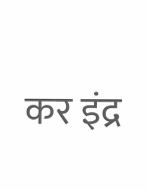कर इंद्र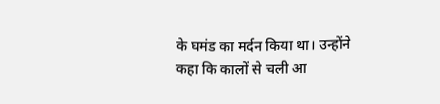के घमंड का मर्दन किया था। उन्होंने कहा कि कालों से चली आ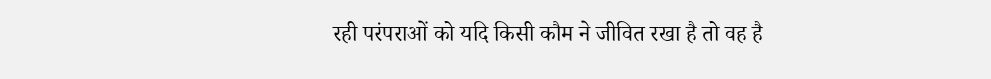रही परंपराओं को यदि किसी कौम ने जीवित रखा है तो वह है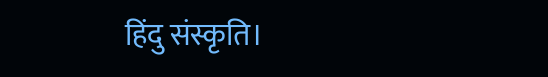हिंदु संस्कृति।